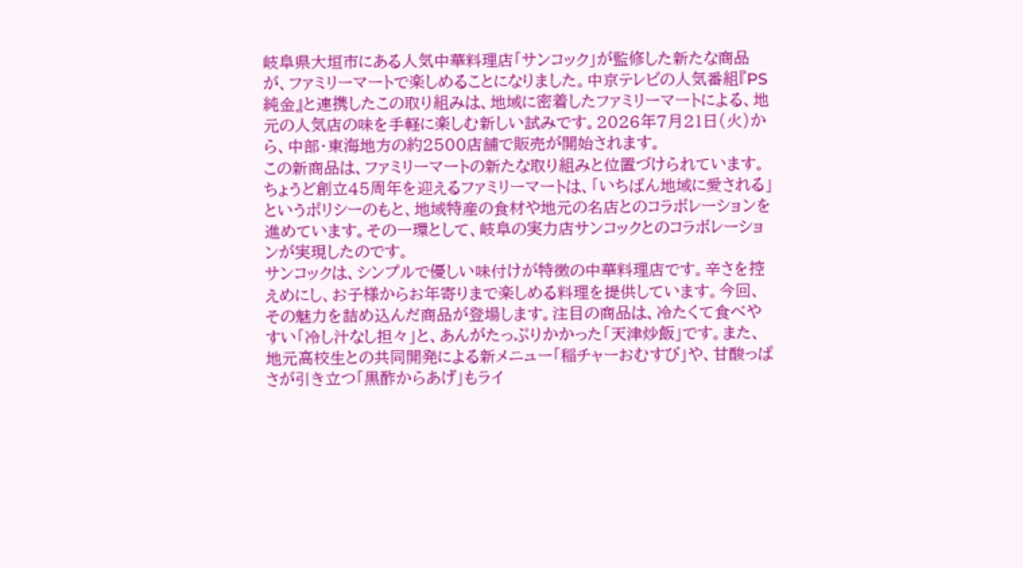岐阜県大垣市にある人気中華料理店「サンコック」が監修した新たな商品が、ファミリーマートで楽しめることになりました。中京テレビの人気番組『PS純金』と連携したこの取り組みは、地域に密着したファミリーマートによる、地元の人気店の味を手軽に楽しむ新しい試みです。2026年7月21日(火)から、中部・東海地方の約2500店舗で販売が開始されます。
この新商品は、ファミリーマートの新たな取り組みと位置づけられています。ちょうど創立45周年を迎えるファミリーマートは、「いちばん地域に愛される」というポリシーのもと、地域特産の食材や地元の名店とのコラボレーションを進めています。その一環として、岐阜の実力店サンコックとのコラボレーションが実現したのです。
サンコックは、シンプルで優しい味付けが特徴の中華料理店です。辛さを控えめにし、お子様からお年寄りまで楽しめる料理を提供しています。今回、その魅力を詰め込んだ商品が登場します。注目の商品は、冷たくて食べやすい「冷し汁なし担々」と、あんがたっぷりかかった「天津炒飯」です。また、地元高校生との共同開発による新メニュー「稲チャーおむすび」や、甘酸っぱさが引き立つ「黒酢からあげ」もライ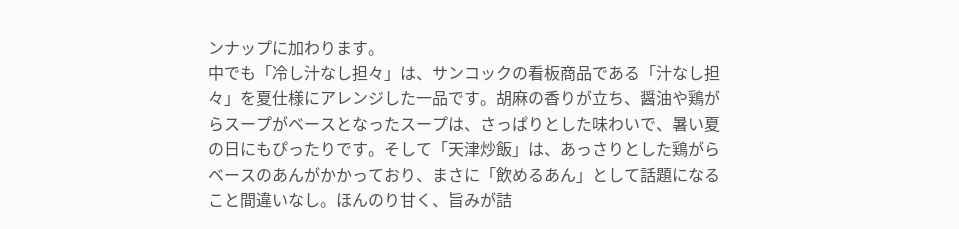ンナップに加わります。
中でも「冷し汁なし担々」は、サンコックの看板商品である「汁なし担々」を夏仕様にアレンジした一品です。胡麻の香りが立ち、醤油や鶏がらスープがベースとなったスープは、さっぱりとした味わいで、暑い夏の日にもぴったりです。そして「天津炒飯」は、あっさりとした鶏がらベースのあんがかかっており、まさに「飲めるあん」として話題になること間違いなし。ほんのり甘く、旨みが詰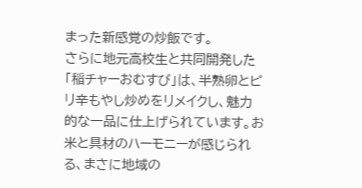まった新感覚の炒飯です。
さらに地元高校生と共同開発した「稲チャーおむすび」は、半熟卵とピリ辛もやし炒めをリメイクし、魅力的な一品に仕上げられています。お米と具材のハーモニーが感じられる、まさに地域の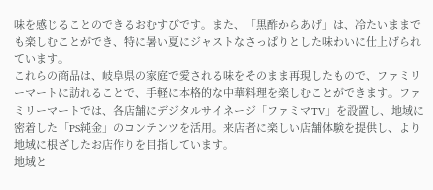味を感じることのできるおむすびです。また、「黒酢からあげ」は、冷たいままでも楽しむことができ、特に暑い夏にジャストなさっぱりとした味わいに仕上げられています。
これらの商品は、岐阜県の家庭で愛される味をそのまま再現したもので、ファミリーマートに訪れることで、手軽に本格的な中華料理を楽しむことができます。ファミリーマートでは、各店舗にデジタルサイネージ「ファミマTV」を設置し、地域に密着した「PS純金」のコンテンツを活用。来店者に楽しい店舗体験を提供し、より地域に根ざしたお店作りを目指しています。
地域と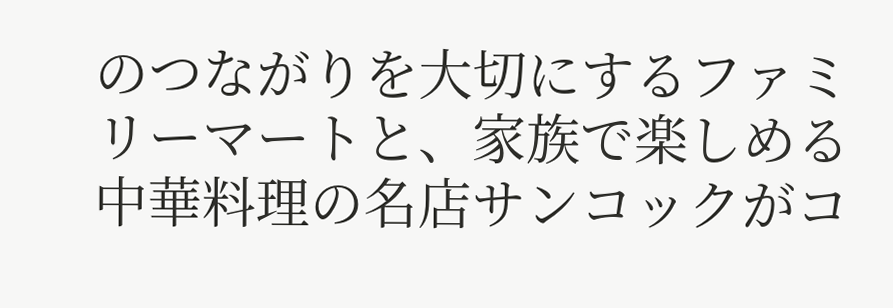のつながりを大切にするファミリーマートと、家族で楽しめる中華料理の名店サンコックがコ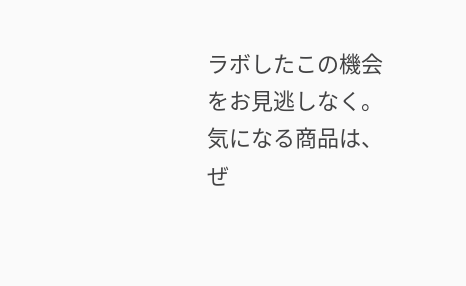ラボしたこの機会をお見逃しなく。気になる商品は、ぜ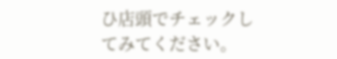ひ店頭でチェックしてみてください。